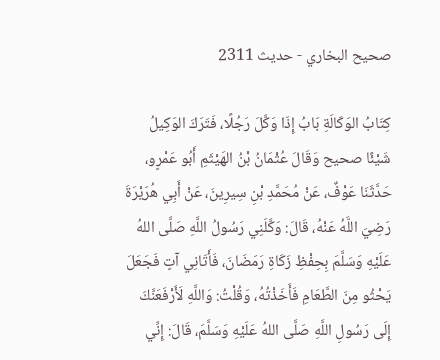صحيح البخاري - حدیث 2311

كِتَابُ الوَكَالَةِ بَابُ إِذَا وَكَّلَ رَجُلًا، فَتَرَكَ الوَكِيلُ شَيْئًا صحيح وَقَالَ عُثْمَانُ بْنُ الهَيْثَمِ أَبُو عَمْرٍو، حَدَّثَنَا عَوْفٌ، عَنْ مُحَمَّدِ بْنِ سِيرِينَ، عَنْ أَبِي هُرَيْرَةَ رَضِيَ اللَّهُ عَنْهُ، قَالَ: وَكَّلَنِي رَسُولُ اللَّهِ صَلَّى اللهُ عَلَيْهِ وَسَلَّمَ بِحِفْظِ زَكَاةِ رَمَضَانَ، فَأَتَانِي آتٍ فَجَعَلَ يَحْثُو مِنَ الطَّعَامِ فَأَخَذْتُهُ، وَقُلْتُ: وَاللَّهِ لَأَرْفَعَنَّكَ إِلَى رَسُولِ اللَّهِ صَلَّى اللهُ عَلَيْهِ وَسَلَّمَ، قَالَ: إِنِّي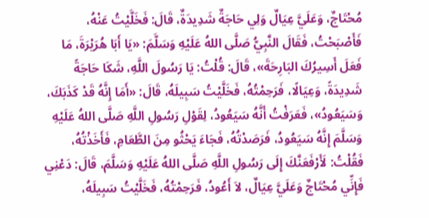مُحْتَاجٌ، وَعَلَيَّ عِيَالٌ وَلِي حَاجَةٌ شَدِيدَةٌ، قَالَ: فَخَلَّيْتُ عَنْهُ، فَأَصْبَحْتُ، فَقَالَ النَّبِيُّ صَلَّى اللهُ عَلَيْهِ وَسَلَّمَ: «يَا أَبَا هُرَيْرَةَ، مَا فَعَلَ أَسِيرُكَ البَارِحَةَ»، قَالَ: قُلْتُ: يَا رَسُولَ اللَّهِ، شَكَا حَاجَةً شَدِيدَةً، وَعِيَالًا، فَرَحِمْتُهُ، فَخَلَّيْتُ سَبِيلَهُ، قَالَ: «أَمَا إِنَّهُ قَدْ كَذَبَكَ، وَسَيَعُودُ»، فَعَرَفْتُ أَنَّهُ سَيَعُودُ، لِقَوْلِ رَسُولِ اللَّهِ صَلَّى اللهُ عَلَيْهِ وَسَلَّمَ إِنَّهُ سَيَعُودُ، فَرَصَدْتُهُ، فَجَاءَ يَحْثُو مِنَ الطَّعَامِ، فَأَخَذْتُهُ، فَقُلْتُ: لَأَرْفَعَنَّكَ إِلَى رَسُولِ اللَّهِ صَلَّى اللهُ عَلَيْهِ وَسَلَّمَ، قَالَ: دَعْنِي فَإِنِّي مُحْتَاجٌ وَعَلَيَّ عِيَالٌ، لاَ أَعُودُ، فَرَحِمْتُهُ، فَخَلَّيْتُ سَبِيلَهُ،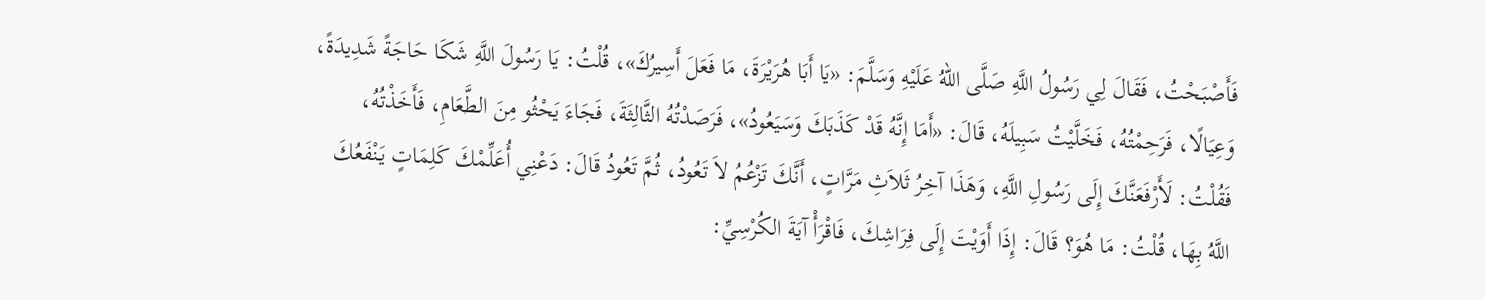فَأَصْبَحْتُ، فَقَالَ لِي رَسُولُ اللَّهِ صَلَّى اللهُ عَلَيْهِ وَسَلَّمَ: «يَا أَبَا هُرَيْرَةَ، مَا فَعَلَ أَسِيرُكَ»، قُلْتُ: يَا رَسُولَ اللَّهِ شَكَا حَاجَةً شَدِيدَةً، وَعِيَالًا، فَرَحِمْتُهُ، فَخَلَّيْتُ سَبِيلَهُ، قَالَ: «أَمَا إِنَّهُ قَدْ كَذَبَكَ وَسَيَعُودُ»، فَرَصَدْتُهُ الثَّالِثَةَ، فَجَاءَ يَحْثُو مِنَ الطَّعَامِ، فَأَخَذْتُهُ، فَقُلْتُ: لَأَرْفَعَنَّكَ إِلَى رَسُولِ اللَّهِ، وَهَذَا آخِرُ ثَلاَثِ مَرَّاتٍ، أَنَّكَ تَزْعُمُ لاَ تَعُودُ، ثُمَّ تَعُودُ قَالَ: دَعْنِي أُعَلِّمْكَ كَلِمَاتٍ يَنْفَعُكَ اللَّهُ بِهَا، قُلْتُ: مَا هُوَ؟ قَالَ: إِذَا أَوَيْتَ إِلَى فِرَاشِكَ، فَاقْرَأْ آيَةَ الكُرْسِيِّ: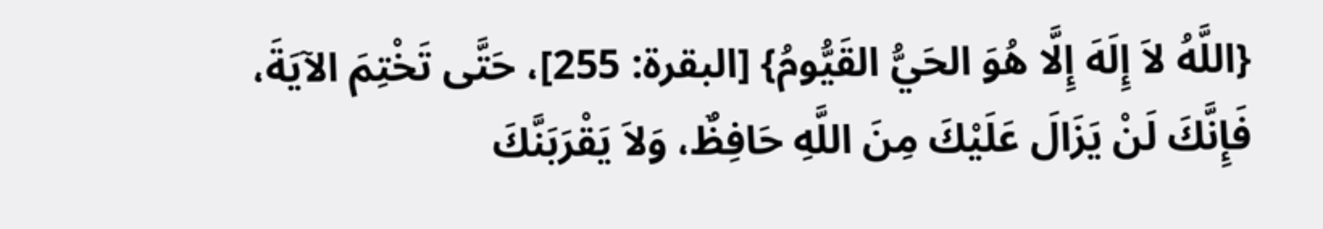{اللَّهُ لاَ إِلَهَ إِلَّا هُوَ الحَيُّ القَيُّومُ} [البقرة: 255]، حَتَّى تَخْتِمَ الآيَةَ، فَإِنَّكَ لَنْ يَزَالَ عَلَيْكَ مِنَ اللَّهِ حَافِظٌ، وَلاَ يَقْرَبَنَّكَ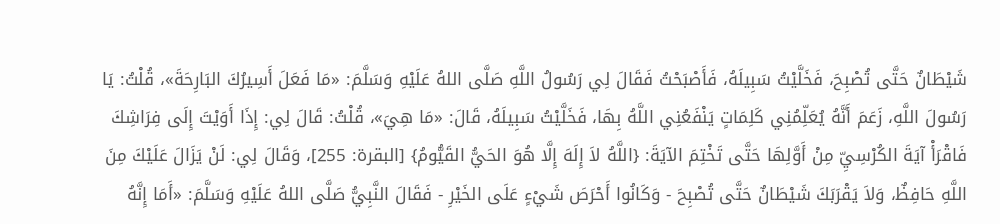شَيْطَانٌ حَتَّى تُصْبِحَ، فَخَلَّيْتُ سَبِيلَهُ، فَأَصْبَحْتُ فَقَالَ لِي رَسُولُ اللَّهِ صَلَّى اللهُ عَلَيْهِ وَسَلَّمَ: «مَا فَعَلَ أَسِيرُكَ البَارِحَةَ»، قُلْتُ: يَا رَسُولَ اللَّهِ، زَعَمَ أَنَّهُ يُعَلِّمُنِي كَلِمَاتٍ يَنْفَعُنِي اللَّهُ بِهَا، فَخَلَّيْتُ سَبِيلَهُ، قَالَ: «مَا هِيَ»، قُلْتُ: قَالَ لِي: إِذَا أَوَيْتَ إِلَى فِرَاشِكَ فَاقْرَأْ آيَةَ الكُرْسِيِّ مِنْ أَوَّلِهَا حَتَّى تَخْتِمَ الآيَةَ: {اللَّهُ لاَ إِلَهَ إِلَّا هُوَ الحَيُّ القَيُّومُ} [البقرة: 255]، وَقَالَ لِي: لَنْ يَزَالَ عَلَيْكَ مِنَ اللَّهِ حَافِظٌ، وَلاَ يَقْرَبَكَ شَيْطَانٌ حَتَّى تُصْبِحَ - وَكَانُوا أَحْرَصَ شَيْءٍ عَلَى الخَيْرِ - فَقَالَ النَّبِيُّ صَلَّى اللهُ عَلَيْهِ وَسَلَّمَ: «أَمَا إِنَّهُ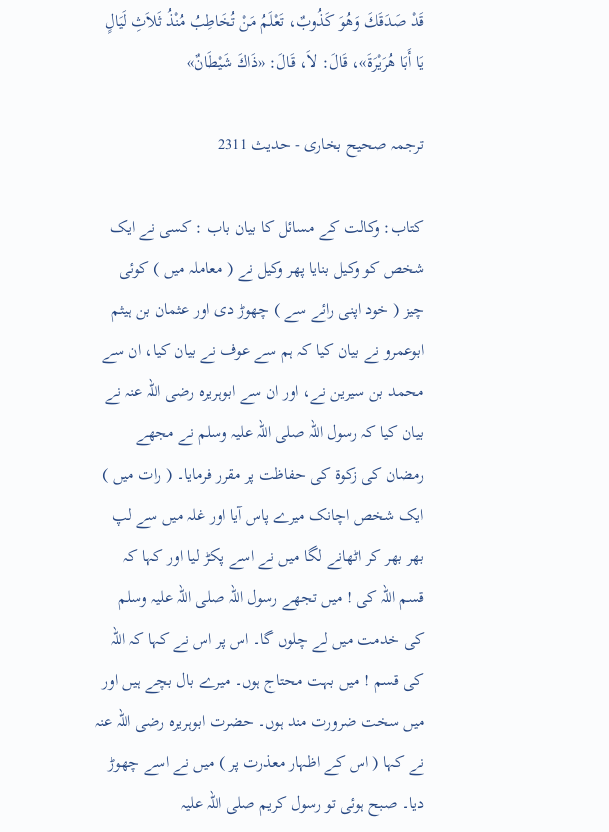قَدْ صَدَقَكَ وَهُوَ كَذُوبٌ، تَعْلَمُ مَنْ تُخَاطِبُ مُنْذُ ثَلاَثِ لَيَالٍ يَا أَبَا هُرَيْرَةَ»، قَالَ: لاَ، قَالَ: «ذَاكَ شَيْطَانٌ»

ترجمہ صحیح بخاری - حدیث 2311

کتاب: وکالت کے مسائل کا بیان باب : کسی نے ایک شخص کو وکیل بنایا پھر وکیل نے ( معاملہ میں ) کوئی چیز ( خود اپنی رائے سے ) چھوڑ دی اور عثمان بن ہیثم ابوعمرو نے بیان کیا کہ ہم سے عوف نے بیان کیا، ان سے محمد بن سیرین نے، اور ان سے ابوہریرہ رضی اللہ عنہ نے بیان کیا کہ رسول اللہ صلی اللہ علیہ وسلم نے مجھے رمضان کی زکوۃ کی حفاظت پر مقرر فرمایا۔ ( رات میں ) ایک شخص اچانک میرے پاس آیا اور غلہ میں سے لپ بھر بھر کر اٹھانے لگا میں نے اسے پکڑ لیا اور کہا کہ قسم اللہ کی ! میں تجھے رسول اللہ صلی اللہ علیہ وسلم کی خدمت میں لے چلوں گا۔ اس پر اس نے کہا کہ اللہ کی قسم ! میں بہت محتاج ہوں۔ میرے بال بچے ہیں اور میں سخت ضرورت مند ہوں۔ حضرت ابوہریرہ رضی اللہ عنہ نے کہا ( اس کے اظہار معذرت پر ) میں نے اسے چھوڑ دیا۔ صبح ہوئی تو رسول کریم صلی اللہ علیہ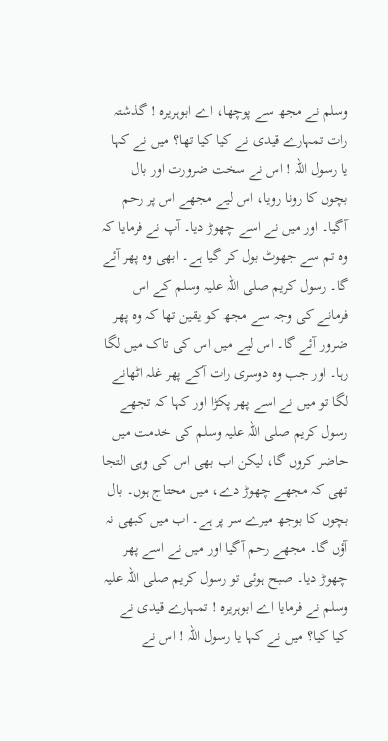وسلم نے مجھ سے پوچھا، اے ابوہریرہ ! گذشتہ رات تمہارے قیدی نے کیا کیا تھا؟ میں نے کہا یا رسول اللہ ! اس نے سخت ضرورت اور بال بچوں کا رونا رویا، اس لیے مجھے اس پر رحم آگیا۔ اور میں نے اسے چھوڑ دیا۔ آپ نے فرمایا کہ وہ تم سے جھوٹ بول کر گیا ہے۔ ابھی وہ پھر آئے گا۔ رسول کریم صلی اللہ علیہ وسلم کے اس فرمانے کی وجہ سے مجھ کو یقین تھا کہ وہ پھر ضرور آئے گا۔ اس لیے میں اس کی تاک میں لگا رہا۔ اور جب وہ دوسری رات آکے پھر غلہ اٹھانے لگا تو میں نے اسے پھر پکڑا اور کہا کہ تجھے رسول کریم صلی اللہ علیہ وسلم کی خدمت میں حاضر کروں گا، لیکن اب بھی اس کی وہی التجا تھی کہ مجھے چھوڑ دے، میں محتاج ہوں۔ بال بچوں کا بوجھ میرے سر پر ہے۔ اب میں کبھی نہ آؤں گا۔ مجھے رحم آگیا اور میں نے اسے پھر چھوڑ دیا۔ صبح ہوئی تو رسول کریم صلی اللہ علیہ وسلم نے فرمایا اے ابوہریرہ ! تمہارے قیدی نے کیا کیا؟ میں نے کہا یا رسول اللہ ! اس نے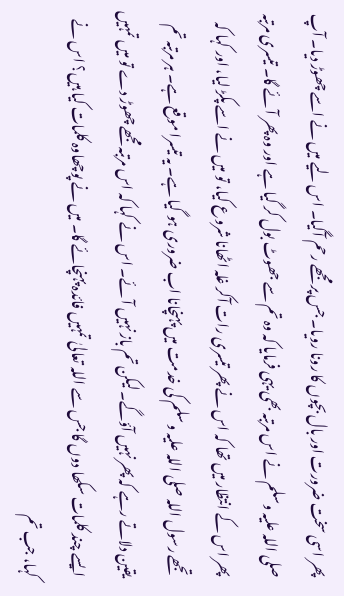پھر اسی سخت ضرورت اور بال بچوں کا رونا رویا۔ جس پر مجھے رحم آگیا۔ اس لیے میں نے اسے چھوڑ دیا۔ آپ صلی اللہ علیہ وسلم نے اس مرتبہ بھی یہی فرمایا کہ وہ تم سے جھوٹ بول کر گیا ہے اور وہ پھر آئے گا۔ تیسری مرتبہ پھر اس کے انتظار میں تھا کہ اس نے پھر تیسری رات آکر غلہ اٹھانا شروع کیا، تو میں نے اسے پکڑ لیا، اور کہا کہ تجھے رسول اللہ صلی اللہ علیہ وسلم کی خدمت میں پہنچانا اب ضروری ہو گیا ہے۔ یہ تیسرا موقع ہے۔ ہر مرتبہ تم یقین دلاتے رہے کہ پھر نہیں آؤگے۔ لیکن تم باز نہیں آئے۔ اس نے کہا کہ اس مرتبہ مجھے چھوڑ دے تو میں تمہیں ایسے چند کلمات سکھا دوں گا جس سے اللہ تعالیٰ تمہیں فائدہ پہنچائے گا۔ میں نے پوچھاوہ کلمات کیا ہیں؟ اس نے کہا، جب تم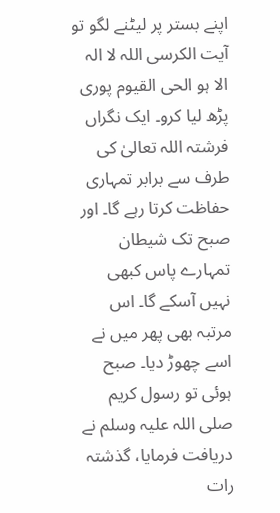اپنے بستر پر لیٹنے لگو تو آیت الکرسی اللہ لا الہ الا ہو الحی القیوم پوری پڑھ لیا کرو۔ ایک نگراں فرشتہ اللہ تعالیٰ کی طرف سے برابر تمہاری حفاظت کرتا رہے گا۔ اور صبح تک شیطان تمہارے پاس کبھی نہیں آسکے گا۔ اس مرتبہ بھی پھر میں نے اسے چھوڑ دیا۔ صبح ہوئی تو رسول کریم صلی اللہ علیہ وسلم نے دریافت فرمایا، گذشتہ رات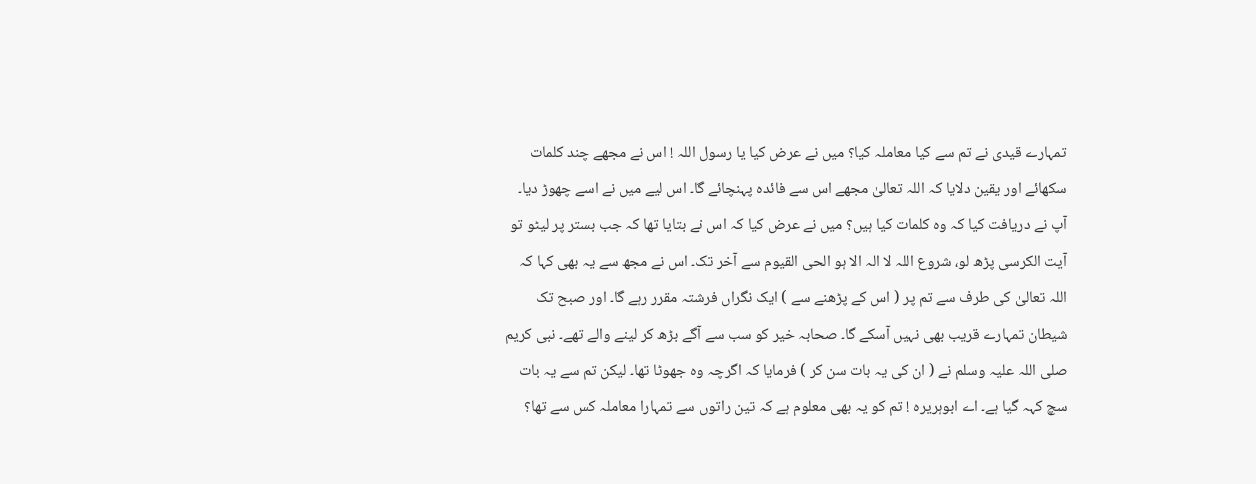تمہارے قیدی نے تم سے کیا معاملہ کیا؟ میں نے عرض کیا یا رسول اللہ ! اس نے مجھے چند کلمات سکھائے اور یقین دلایا کہ اللہ تعالیٰ مجھے اس سے فائدہ پہنچائے گا۔ اس لیے میں نے اسے چھوڑ دیا۔ آپ نے دریافت کیا کہ وہ کلمات کیا ہیں؟ میں نے عرض کیا کہ اس نے بتایا تھا کہ جب بستر پر لیٹو تو آیت الکرسی پڑھ لو، شروع اللہ لا الہ الا ہو الحی القیوم سے آخر تک۔ اس نے مجھ سے یہ بھی کہا کہ اللہ تعالیٰ کی طرف سے تم پر ( اس کے پڑھنے سے ) ایک نگراں فرشتہ مقرر رہے گا۔ اور صبح تک شیطان تمہارے قریب بھی نہیں آسکے گا۔ صحابہ خیر کو سب سے آگے بڑھ کر لینے والے تھے۔ نبی کریم صلی اللہ علیہ وسلم نے ( ان کی یہ بات سن کر ) فرمایا کہ اگرچہ وہ جھوٹا تھا۔ لیکن تم سے یہ بات سچ کہہ گیا ہے۔ اے ابوہریرہ ! تم کو یہ بھی معلوم ہے کہ تین راتوں سے تمہارا معاملہ کس سے تھا؟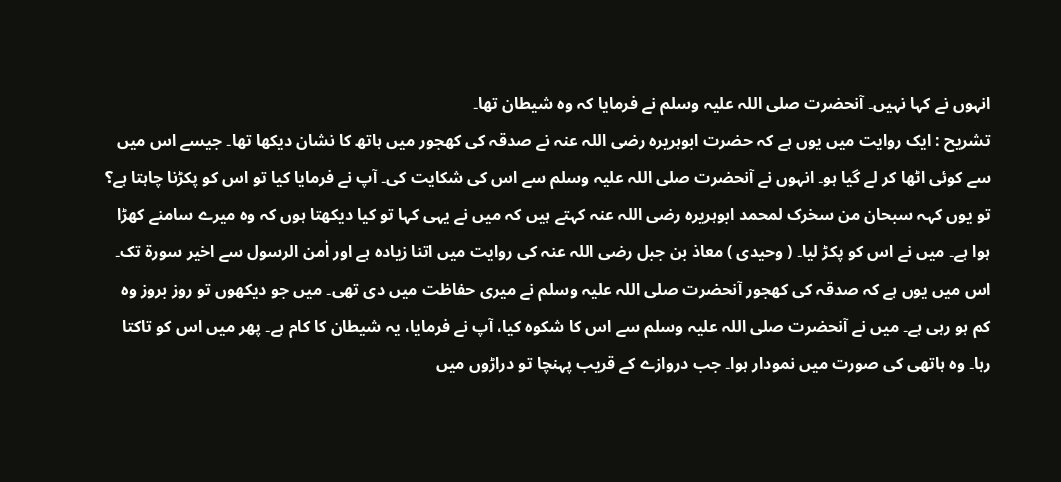انہوں نے کہا نہیں۔ آنحضرت صلی اللہ علیہ وسلم نے فرمایا کہ وہ شیطان تھا۔
تشریح : ایک روایت میں یوں ہے کہ حضرت ابوہریرہ رضی اللہ عنہ نے صدقہ کی کھجور میں ہاتھ کا نشان دیکھا تھا۔ جیسے اس میں سے کوئی اٹھا کر لے گیا ہو۔ انہوں نے آنحضرت صلی اللہ علیہ وسلم سے اس کی شکایت کی۔ آپ نے فرمایا کیا تو اس کو پکڑنا چاہتا ہے؟ تو یوں کہہ سبحان من سخرک لمحمد ابوہریرہ رضی اللہ عنہ کہتے ہیں کہ میں نے یہی کہا تو کیا دیکھتا ہوں کہ وہ میرے سامنے کھڑا ہوا ہے۔ میں نے اس کو پکڑ لیا۔ ( وحیدی ) معاذ بن جبل رضی اللہ عنہ کی روایت میں اتنا زیادہ ہے اور اٰمن الرسول سے اخیر سورۃ تک۔ اس میں یوں ہے کہ صدقہ کی کھجور آنحضرت صلی اللہ علیہ وسلم نے میری حفاظت میں دی تھی۔ میں جو دیکھوں تو روز بروز وہ کم ہو رہی ہے۔ میں نے آنحضرت صلی اللہ علیہ وسلم سے اس کا شکوہ کیا، آپ نے فرمایا، یہ شیطان کا کام ہے۔ پھر میں اس کو تاکتا رہا۔ وہ ہاتھی کی صورت میں نمودار ہوا۔ جب دروازے کے قریب پہنچا تو دراڑوں میں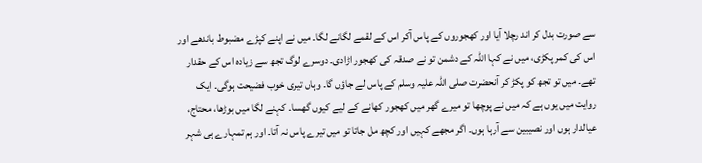سے صورت بدل کر اند رچلا آیا اور کھجوروں کے پاس آکر اس کے لقمے لگانے لگا۔ میں نے اپنے کپڑے مضبوط باندھے اور اس کی کمر پکڑی، میں نے کہا اللہ کے دشمن تو نے صدقہ کی کھجور اڑادی۔ دوسرے لوگ تجھ سے زیادہ اس کے حقدار تھے۔ میں تو تجھ کو پکڑ کر آنحضرت صلی اللہ علیہ وسلم کے پاس لے جاؤں گا۔ وہاں تیری خوب فضیحت ہوگی۔ ایک روایت میں یوں ہے کہ میں نے پوچھا تو میرے گھر میں کھجور کھانے کے لیے کیوں گھسا۔ کہنے لگا میں بوڑھا، محتاج، عیالدار ہوں اور نصیبین سے آرہا ہوں۔ اگر مجھے کہیں اور کچھ مل جاتا تو میں تیرے پاس نہ آتا۔ اور ہم تمہارے ہی شہر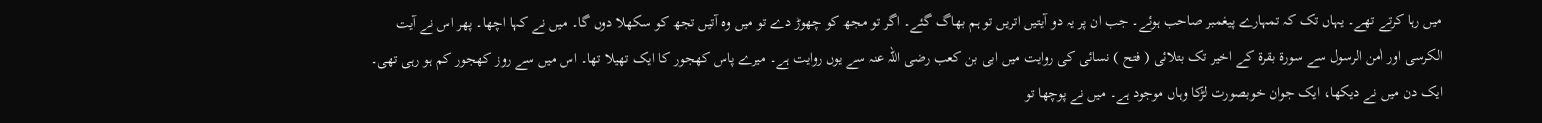میں رہا کرتے تھے۔ یہاں تک کہ تمہارے پیغمبر صاحب ہوئے۔ جب ان پر یہ دو آیتیں اتریں تو ہم بھاگ گئے۔ اگر تو مجھ کو چھوڑ دے تو میں وہ آتیں تجھ کو سکھلا دوں گا۔ میں نے کہا اچھا۔ پھر اس نے آیت الکرسی اور اٰمن الرسول سے سورۃ بقرۃ کے اخیر تک بتلائی ( فتح ) نسائی کی روایت میں ابی بن کعب رضی اللہ عنہ سے یوں روایت ہے۔ میرے پاس کھجور کا ایک تھیلا تھا۔ اس میں سے روز کھجور کم ہو رہی تھی۔ ایک دن میں نے دیکھا، ایک جوان خوبصورت لڑکا وہاں موجود ہے۔ میں نے پوچھا تو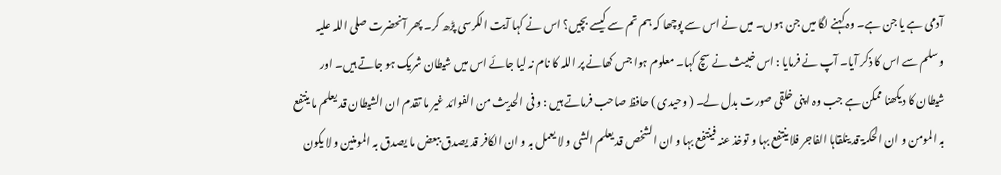آدمی ہے یا جن ہے۔ وہ کہنے لگا میں جن ہوں۔ میں نے اس سے پوچھا کہ ہم تم سے کیسے بچیں؟ اس نے کہا آیت الکرسی پڑھ کر۔ پھر آنحضرت صلی اللہ علیہ وسلم سے اس کا ذکر آیا۔ آپ نے فرمایا : اس خبیث نے سچ کہا۔ معلوم ہوا جس کھانے پر اللہ کا نام نہ لیا جائے اس میں شیطان شریک ہو جاتے ہیں۔ اور شیطان کا دیکھنا ممکن ہے جب وہ اپنی خلقی صورت بدل لے۔ ( وحیدی ) حافظ صاحب فرماتے ہیں : و فی الحدیث من الفوائد غیر ما تقدم ان الشیطان قد یعلم ما ینتفع بہ المومن و ان الحکمۃ قد ینلقاہا الفاجر فلا ینتفع بہا و توخذ عنہ فینتفع بہا و ان الشخص قد یعلم الشی و لا یعمل بہ و ان الکافر قد یصدق ببعض ما یصدق بہ المومنین و لا یکون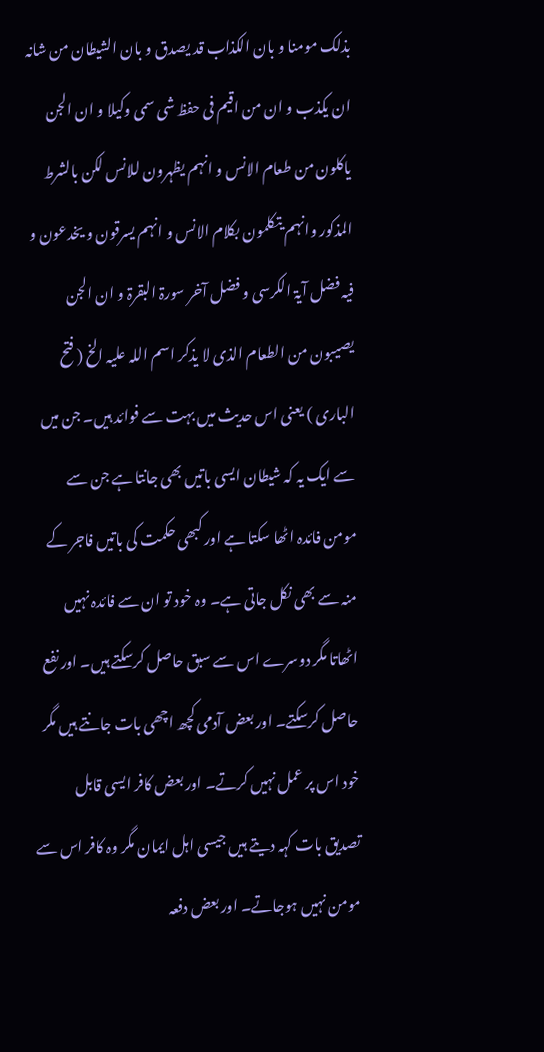بذلک مومنا و بان الکذاب قد یصدق و بان الشیطان من شانہ ان یکذب و ان من اقیم فی حفظ شی سمی وکیلا و ان الجن یاکلون من طعام الانس و انہم یظہرون للانس لکن بالشرط المذکور وانہم یتکلمون بکلام الانس و انہم یسرقون و یخدعون و فیہ فضل آیۃ الکرسی و فضل آخر سورۃ البقرۃ و ان الجن یصیبون من الطعام الذی لا یذکر اسم اللہ علیہ الخ ( فتح الباری ) یعنی اس حدیث میں بہت سے فوائد ہیں۔ جن میں سے ایک یہ کہ شیطان ایسی باتیں بھی جانتا ہے جن سے مومن فائدہ اٹھا سکتا ہے اور کبھی حکمت کی باتیں فاجر کے منہ سے بھی نکل جاتی ہے۔ وہ خود تو ان سے فائدہ نہیں اٹھاتا مگر دوسرے اس سے سبق حاصل کرسکتے ہیں۔ اور نفع حاصل کرسکتے۔ اور بعض آدمی کچھ اچھی بات جانتے ہیں مگر خود اس پر عمل نہیں کرتے۔ اور بعض کافر ایسی قابل تصدیق بات کہہ دیتے ہیں جیسی اہل ایمان مگر وہ کافر اس سے مومن نہیں ہوجاتے۔ اور بعض دفعہ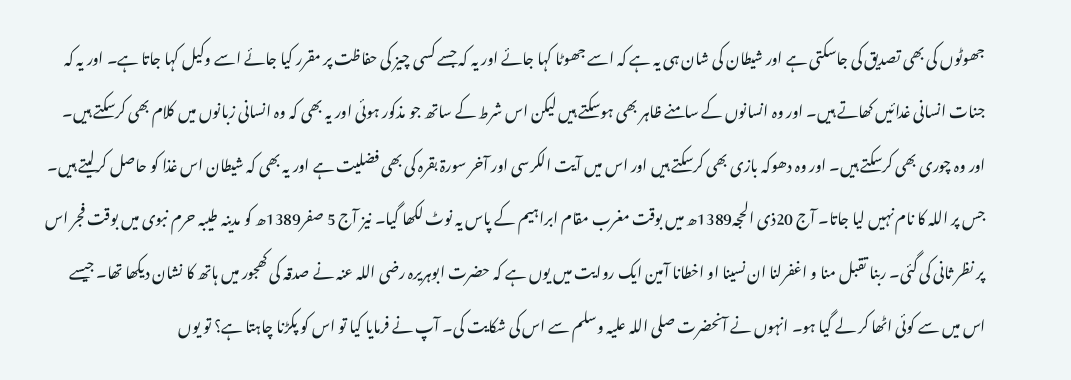جھوٹوں کی بھی تصدیق کی جاسکتی ہے اور شیطان کی شان ہی یہ ہے کہ اسے جھوٹا کہا جائے اور یہ کہ جسے کسی چیز کی حفاظت پر مقرر کیا جائے اسے وکیل کہا جاتا ہے۔ اور یہ کہ جنات انسانی غدائیں کھاتے ہیں۔ اور وہ انسانوں کے سامنے ظاہر بھی ہوسکتے ہیں لیکن اس شرط کے ساتھ جو مذکور ہوئی اور یہ بھی کہ وہ انسانی زبانوں میں کلام بھی کرسکتے ہیں۔ اور وہ چوری بھی کرسکتے ہیں۔ اور وہ دھوکہ بازی بھی کرسکتے ہیں اور اس میں آیت الکرسی اور آخر سورۃ بقرہ کی بھی فضلیت ہے اور یہ بھی کہ شیطان اس غذا کو حاصل کرلیتے ہیں۔ جس پر اللہ کا نام نہیں لیا جاتا۔ آج 20ذی الحجہ1389ھ میں بوقت مغرب مقام ابراہیم کے پاس یہ نوٹ لکھا گیا۔ نیز آج 5 صفر1389ھ کو مدینہ طیبہ حرم نبوی میں بوقت فجر اس پر نظر ثانی کی گئی۔ ربنا تقبل منا و اغفرلنا ان نسینا او اخطانا آمین ایک روایت میں یوں ہے کہ حضرت ابوہریرہ رضی اللہ عنہ نے صدقہ کی کھجور میں ہاتھ کا نشان دیکھا تھا۔ جیسے اس میں سے کوئی اٹھا کر لے گیا ہو۔ انہوں نے آنحضرت صلی اللہ علیہ وسلم سے اس کی شکایت کی۔ آپ نے فرمایا کیا تو اس کو پکڑنا چاہتا ہے؟ تو یوں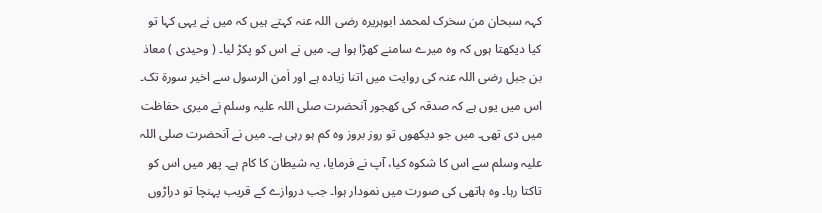کہہ سبحان من سخرک لمحمد ابوہریرہ رضی اللہ عنہ کہتے ہیں کہ میں نے یہی کہا تو کیا دیکھتا ہوں کہ وہ میرے سامنے کھڑا ہوا ہے۔ میں نے اس کو پکڑ لیا۔ ( وحیدی ) معاذ بن جبل رضی اللہ عنہ کی روایت میں اتنا زیادہ ہے اور اٰمن الرسول سے اخیر سورۃ تک۔ اس میں یوں ہے کہ صدقہ کی کھجور آنحضرت صلی اللہ علیہ وسلم نے میری حفاظت میں دی تھی۔ میں جو دیکھوں تو روز بروز وہ کم ہو رہی ہے۔ میں نے آنحضرت صلی اللہ علیہ وسلم سے اس کا شکوہ کیا، آپ نے فرمایا، یہ شیطان کا کام ہے۔ پھر میں اس کو تاکتا رہا۔ وہ ہاتھی کی صورت میں نمودار ہوا۔ جب دروازے کے قریب پہنچا تو دراڑوں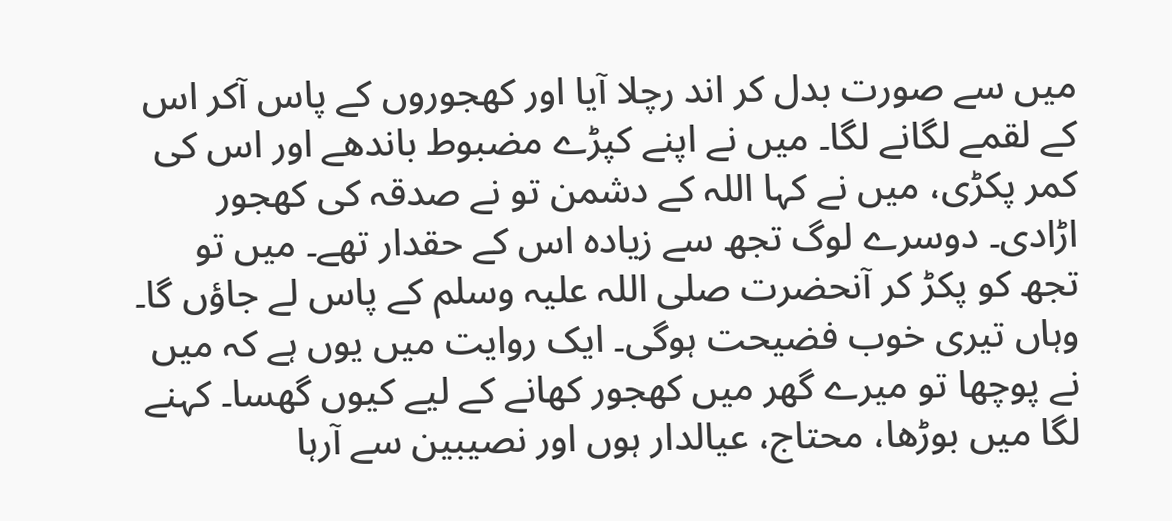میں سے صورت بدل کر اند رچلا آیا اور کھجوروں کے پاس آکر اس کے لقمے لگانے لگا۔ میں نے اپنے کپڑے مضبوط باندھے اور اس کی کمر پکڑی، میں نے کہا اللہ کے دشمن تو نے صدقہ کی کھجور اڑادی۔ دوسرے لوگ تجھ سے زیادہ اس کے حقدار تھے۔ میں تو تجھ کو پکڑ کر آنحضرت صلی اللہ علیہ وسلم کے پاس لے جاؤں گا۔ وہاں تیری خوب فضیحت ہوگی۔ ایک روایت میں یوں ہے کہ میں نے پوچھا تو میرے گھر میں کھجور کھانے کے لیے کیوں گھسا۔ کہنے لگا میں بوڑھا، محتاج، عیالدار ہوں اور نصیبین سے آرہا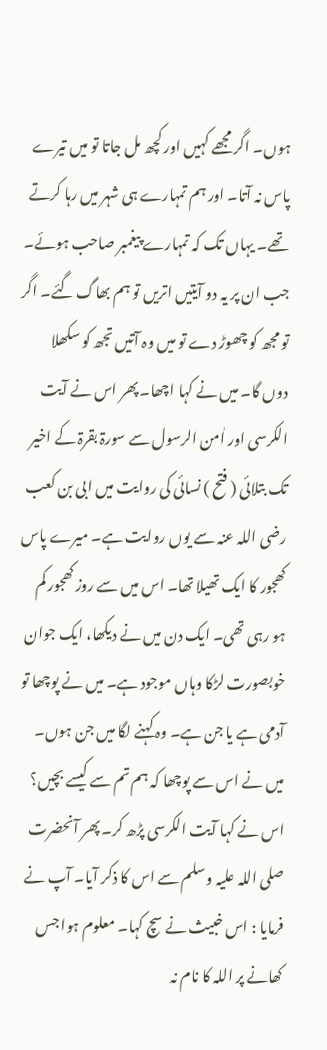ہوں۔ اگر مجھے کہیں اور کچھ مل جاتا تو میں تیرے پاس نہ آتا۔ اور ہم تمہارے ہی شہر میں رہا کرتے تھے۔ یہاں تک کہ تمہارے پیغمبر صاحب ہوئے۔ جب ان پر یہ دو آیتیں اتریں تو ہم بھاگ گئے۔ اگر تو مجھ کو چھوڑ دے تو میں وہ آتیں تجھ کو سکھلا دوں گا۔ میں نے کہا اچھا۔ پھر اس نے آیت الکرسی اور اٰمن الرسول سے سورۃ بقرۃ کے اخیر تک بتلائی ( فتح ) نسائی کی روایت میں ابی بن کعب رضی اللہ عنہ سے یوں روایت ہے۔ میرے پاس کھجور کا ایک تھیلا تھا۔ اس میں سے روز کھجور کم ہو رہی تھی۔ ایک دن میں نے دیکھا، ایک جوان خوبصورت لڑکا وہاں موجود ہے۔ میں نے پوچھا تو آدمی ہے یا جن ہے۔ وہ کہنے لگا میں جن ہوں۔ میں نے اس سے پوچھا کہ ہم تم سے کیسے بچیں؟ اس نے کہا آیت الکرسی پڑھ کر۔ پھر آنحضرت صلی اللہ علیہ وسلم سے اس کا ذکر آیا۔ آپ نے فرمایا : اس خبیث نے سچ کہا۔ معلوم ہوا جس کھانے پر اللہ کا نام نہ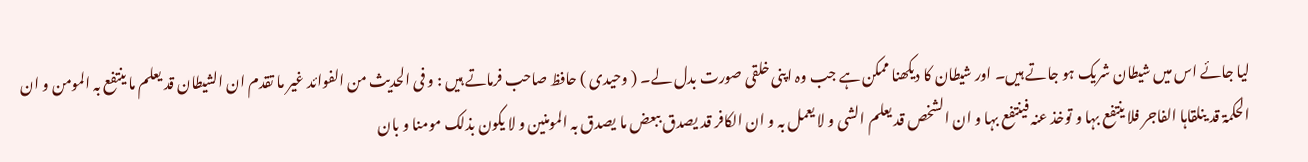لیا جائے اس میں شیطان شریک ہو جاتے ہیں۔ اور شیطان کا دیکھنا ممکن ہے جب وہ اپنی خلقی صورت بدل لے۔ ( وحیدی ) حافظ صاحب فرماتے ہیں : و فی الحدیث من الفوائد غیر ما تقدم ان الشیطان قد یعلم ما ینتفع بہ المومن و ان الحکمۃ قد ینلقاہا الفاجر فلا ینتفع بہا و توخذ عنہ فینتفع بہا و ان الشخص قد یعلم الشی و لا یعمل بہ و ان الکافر قد یصدق ببعض ما یصدق بہ المومنین و لا یکون بذلک مومنا و بان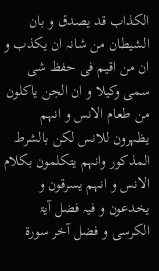الکذاب قد یصدق و بان الشیطان من شانہ ان یکذب و ان من اقیم فی حفظ شی سمی وکیلا و ان الجن یاکلون من طعام الانس و انہم یظہرون للانس لکن بالشرط المذکور وانہم یتکلمون بکلام الانس و انہم یسرقون و یخدعون و فیہ فضل آیۃ الکرسی و فضل آخر سورۃ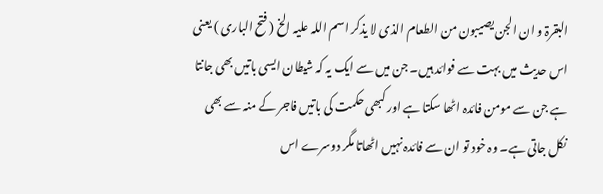البقرۃ و ان الجن یصیبون من الطعام الذی لا یذکر اسم اللہ علیہ الخ ( فتح الباری ) یعنی اس حدیث میں بہت سے فوائد ہیں۔ جن میں سے ایک یہ کہ شیطان ایسی باتیں بھی جانتا ہے جن سے مومن فائدہ اٹھا سکتا ہے اور کبھی حکمت کی باتیں فاجر کے منہ سے بھی نکل جاتی ہے۔ وہ خود تو ان سے فائدہ نہیں اٹھاتا مگر دوسرے اس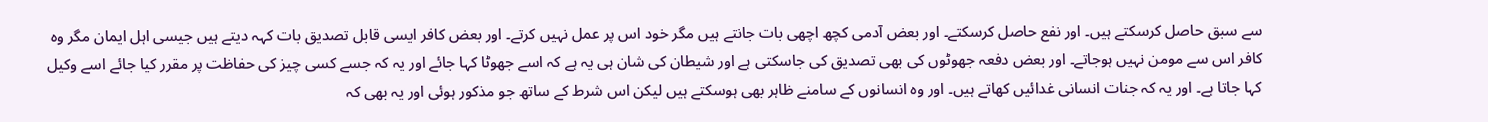سے سبق حاصل کرسکتے ہیں۔ اور نفع حاصل کرسکتے۔ اور بعض آدمی کچھ اچھی بات جانتے ہیں مگر خود اس پر عمل نہیں کرتے۔ اور بعض کافر ایسی قابل تصدیق بات کہہ دیتے ہیں جیسی اہل ایمان مگر وہ کافر اس سے مومن نہیں ہوجاتے۔ اور بعض دفعہ جھوٹوں کی بھی تصدیق کی جاسکتی ہے اور شیطان کی شان ہی یہ ہے کہ اسے جھوٹا کہا جائے اور یہ کہ جسے کسی چیز کی حفاظت پر مقرر کیا جائے اسے وکیل کہا جاتا ہے۔ اور یہ کہ جنات انسانی غدائیں کھاتے ہیں۔ اور وہ انسانوں کے سامنے ظاہر بھی ہوسکتے ہیں لیکن اس شرط کے ساتھ جو مذکور ہوئی اور یہ بھی کہ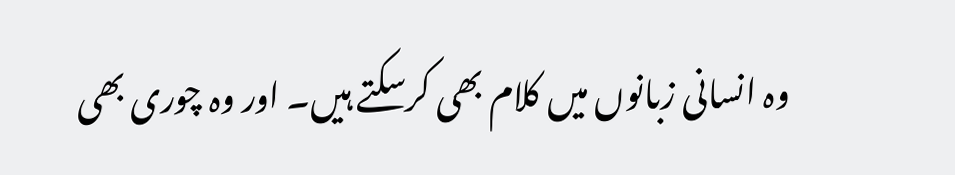وہ انسانی زبانوں میں کلام بھی کرسکتے ہیں۔ اور وہ چوری بھی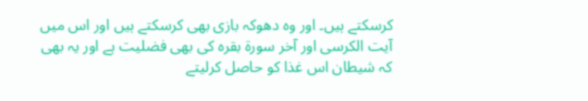کرسکتے ہیں۔ اور وہ دھوکہ بازی بھی کرسکتے ہیں اور اس میں آیت الکرسی اور آخر سورۃ بقرہ کی بھی فضلیت ہے اور یہ بھی کہ شیطان اس غذا کو حاصل کرلیتے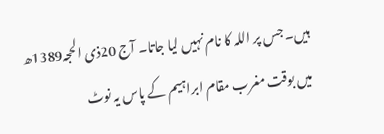ہیں۔ جس پر اللہ کا نام نہیں لیا جاتا۔ آج 20ذی الحجہ1389ھ میں بوقت مغرب مقام ابراہیم کے پاس یہ نوٹ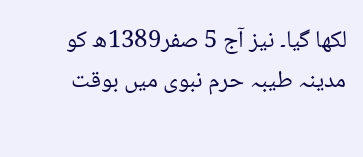لکھا گیا۔ نیز آج 5 صفر1389ھ کو مدینہ طیبہ حرم نبوی میں بوقت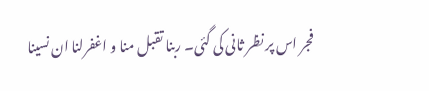فجر اس پر نظر ثانی کی گئی۔ ربنا تقبل منا و اغفرلنا ان نسینا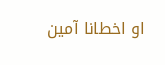او اخطانا آمین